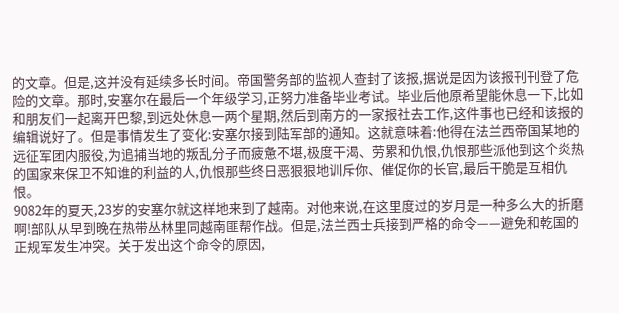的文章。但是,这并没有延续多长时间。帝国警务部的监视人查封了该报,据说是因为该报刊刊登了危险的文章。那时,安塞尔在最后一个年级学习,正努力准备毕业考试。毕业后他原希望能休息一下,比如和朋友们一起离开巴黎,到远处休息一两个星期,然后到南方的一家报社去工作,这件事也已经和该报的编辑说好了。但是事情发生了变化:安塞尔接到陆军部的通知。这就意味着:他得在法兰西帝国某地的远征军团内服役,为追捕当地的叛乱分子而疲惫不堪,极度干渴、劳累和仇恨,仇恨那些派他到这个炎热的国家来保卫不知谁的利益的人,仇恨那些终日恶狠狠地训斥你、催促你的长官,最后干脆是互相仇恨。
9082年的夏天,23岁的安塞尔就这样地来到了越南。对他来说,在这里度过的岁月是一种多么大的折磨啊!部队从早到晚在热带丛林里同越南匪帮作战。但是,法兰西士兵接到严格的命令——避免和乾国的正规军发生冲突。关于发出这个命令的原因,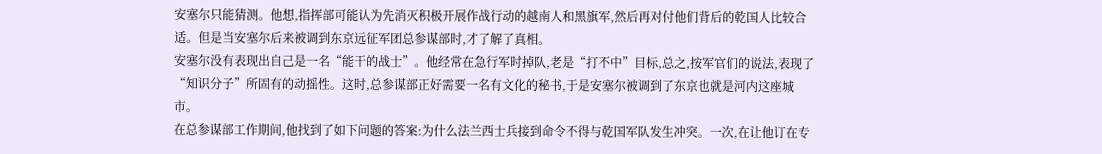安塞尔只能猜测。他想,指挥部可能认为先消灭积极开展作战行动的越南人和黑旗军,然后再对付他们背后的乾国人比较合适。但是当安塞尔后来被调到东京远征军团总参谋部时,才了解了真相。
安塞尔没有表现出自己是一名“能干的战士”。他经常在急行军时掉队,老是“打不中”目标,总之,按军官们的说法,表现了“知识分子”所固有的动摇性。这时,总参谋部正好需要一名有文化的秘书,于是安塞尔被调到了东京也就是河内这座城市。
在总参谋部工作期间,他找到了如下问题的答案:为什么法兰西士兵接到命令不得与乾国军队发生冲突。一次,在让他订在专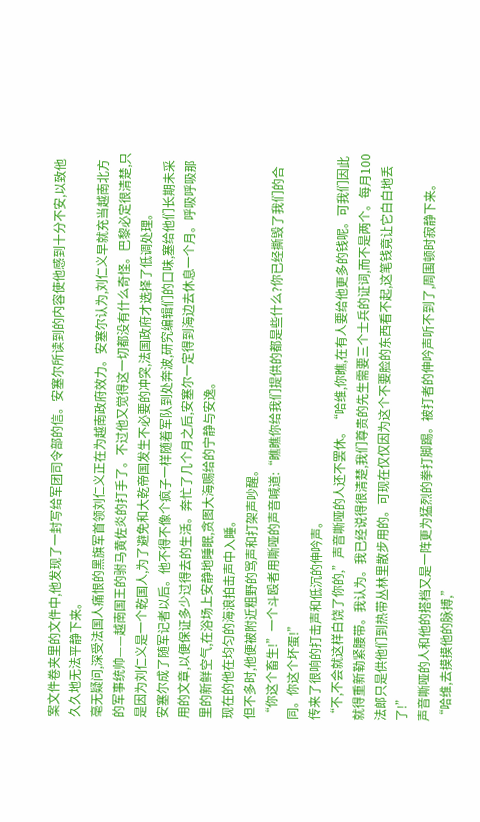案文件卷夹里的文件中,他发现了一封写给军团司令部的信。安塞尔所读到的内容使他感到十分不安,以致他久久地无法平静下来。
毫无疑问,深受法国人痛恨的黑旗军首领刘仁义正在为越南政府效力。安塞尔认为,刘仁义早就充当越南北方的军事统帅——越南国王的驸马黄佐炎的打手了。不过他又觉得这一切都没有什么奇怪。巴黎必定很清楚,只是因为刘仁义是一个乾国人,为了避免和大乾帝国发生不必要的冲突,法国政府才选择了低调处理。
安塞尔成了随军记者以后。他不得不像个疯子一样随着军队到处奔波,研究编辑们的口味,塞给他们长期未采用的文章,以便保证多少过得去的生活。奔忙了几个月之后,安塞尔一定得到海边去休息一个月。呼吸呼吸那里的新鲜空气,在浴场上安静地睡眠,贪图大海赐给的宁静与安逸。
现在的他在均匀的海浪拍击声中入睡。
但不多时,他便被附近粗野的骂声和打架声吵醒。
“你这个畜生!”一个斗殴者用嘶哑的声音喊道:“瞧瞧你给我们提供的都是些什么?你已经撕毁了我们的合同。你这个坏蛋!”
传来了很响的打击声和低沉的伸吟声。
“不,不会就这样白饶了你的,”声音嘶哑的人还不罢休。“哈维,你瞧,在有人要给他更多的钱呢。可我们因此就得重新勒紧腰带。我认为。我已经说得很清楚,我们尊贵的先生需要三个士兵的证词,而不是两个。每月100法郎只是供他们到热带丛林里散步用的。可现在仅仅因为这个不要脸的东西看不起,这笔钱竟让它白白地丢了!”
声音嘶哑的人和他的搭档又是一阵更为猛烈的拳打脚踢。被打者的伸吟声听不到了,周围顿时寂静下来。
“哈维,去摸摸他的脉搏,”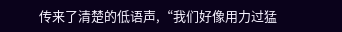传来了清楚的低语声,“我们好像用力过猛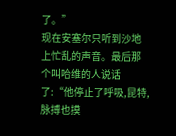了。”
现在安塞尔只听到沙地上忙乱的声音。最后那个叫哈维的人说话了:“他停止了呼吸,昆特,脉搏也摸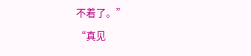不着了。”
“真见